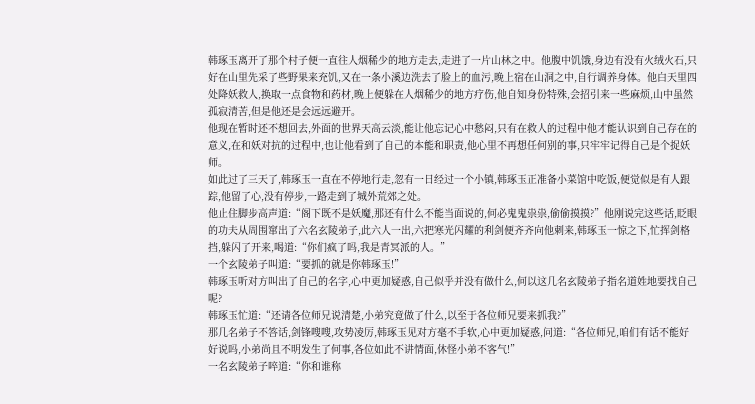韩琢玉离开了那个村子便一直往人烟稀少的地方走去,走进了一片山林之中。他腹中饥饿,身边有没有火绒火石,只好在山里先采了些野果来充饥,又在一条小溪边洗去了脸上的血污,晚上宿在山洞之中,自行调养身体。他白天里四处降妖救人,换取一点食物和药材,晚上便躲在人烟稀少的地方疗伤,他自知身份特殊,会招引来一些麻烦,山中虽然孤寂清苦,但是他还是会远远避开。
他现在暂时还不想回去,外面的世界天高云淡,能让他忘记心中愁闷,只有在救人的过程中他才能认识到自己存在的意义,在和妖对抗的过程中,也让他看到了自己的本能和职责,他心里不再想任何别的事,只牢牢记得自己是个捉妖师。
如此过了三天了,韩琢玉一直在不停地行走,忽有一日经过一个小镇,韩琢玉正准备小菜馆中吃饭,便觉似是有人跟踪,他留了心,没有停步,一路走到了城外荒郊之处。
他止住脚步高声道:“阁下既不是妖魔,那还有什么不能当面说的,何必鬼鬼祟祟,偷偷摸摸?”他刚说完这些话,眨眼的功夫从周围窜出了六名玄陵弟子,此六人一出,六把寒光闪耀的利剑便齐齐向他刺来,韩琢玉一惊之下,忙挥剑格挡,躲闪了开来,喝道:“你们疯了吗,我是青冥派的人。”
一个玄陵弟子叫道:“要抓的就是你韩琢玉!”
韩琢玉听对方叫出了自己的名字,心中更加疑惑,自己似乎并没有做什么,何以这几名玄陵弟子指名道姓地要找自己呢?
韩琢玉忙道:“还请各位师兄说清楚,小弟究竟做了什么,以至于各位师兄要来抓我?”
那几名弟子不答话,剑锋嗖嗖,攻势凌厉,韩琢玉见对方毫不手软,心中更加疑惑,问道:“各位师兄,咱们有话不能好好说吗,小弟尚且不明发生了何事,各位如此不讲情面,休怪小弟不客气!”
一名玄陵弟子啐道:“你和谁称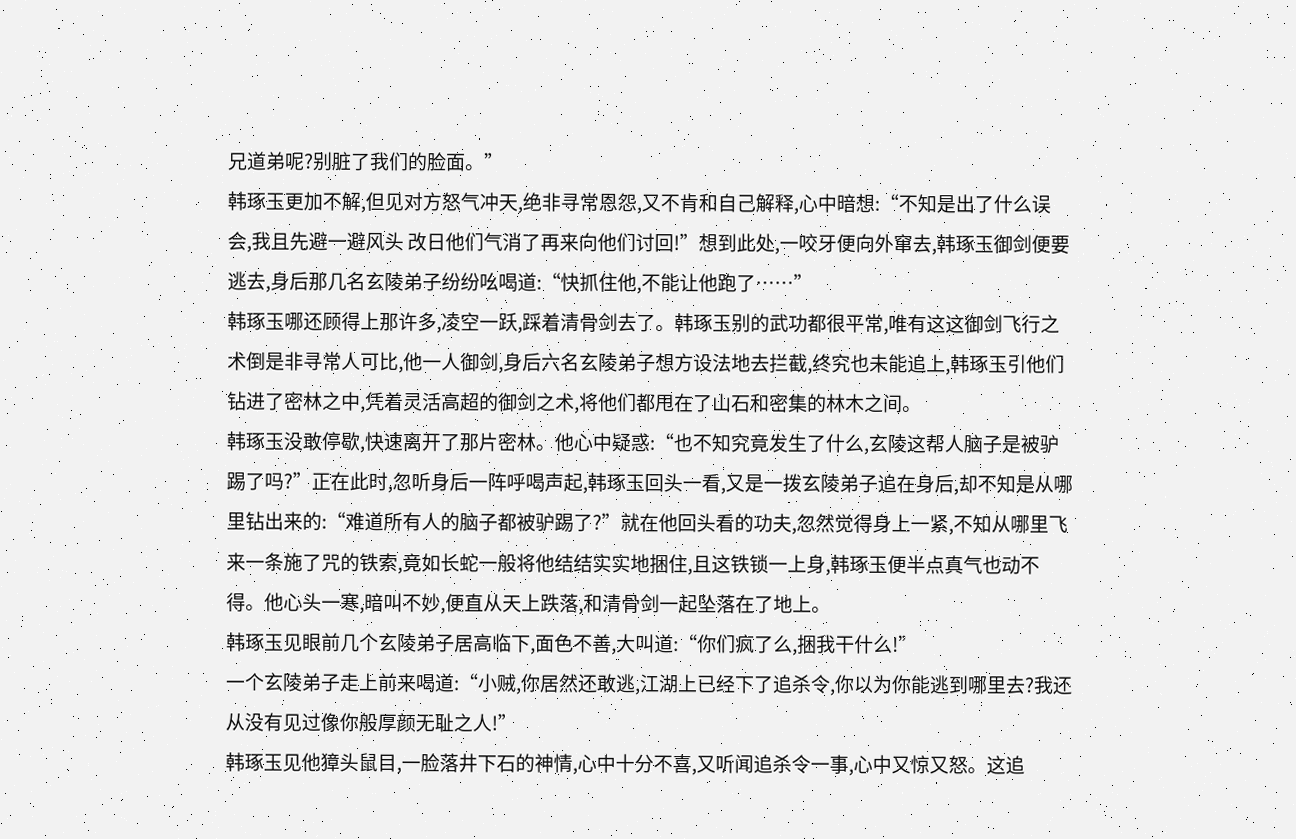兄道弟呢?别脏了我们的脸面。”
韩琢玉更加不解,但见对方怒气冲天,绝非寻常恩怨,又不肯和自己解释,心中暗想:“不知是出了什么误会,我且先避一避风头 改日他们气消了再来向他们讨回!”想到此处,一咬牙便向外窜去,韩琢玉御剑便要逃去,身后那几名玄陵弟子纷纷吆喝道:“快抓住他,不能让他跑了……”
韩琢玉哪还顾得上那许多,凌空一跃,踩着清骨剑去了。韩琢玉别的武功都很平常,唯有这这御剑飞行之术倒是非寻常人可比,他一人御剑,身后六名玄陵弟子想方设法地去拦截,终究也未能追上,韩琢玉引他们钻进了密林之中,凭着灵活高超的御剑之术,将他们都甩在了山石和密集的林木之间。
韩琢玉没敢停歇,快速离开了那片密林。他心中疑惑:“也不知究竟发生了什么,玄陵这帮人脑子是被驴踢了吗?”正在此时,忽听身后一阵呼喝声起,韩琢玉回头一看,又是一拨玄陵弟子追在身后,却不知是从哪里钻出来的:“难道所有人的脑子都被驴踢了?”就在他回头看的功夫,忽然觉得身上一紧,不知从哪里飞来一条施了咒的铁索,竟如长蛇一般将他结结实实地捆住,且这铁锁一上身,韩琢玉便半点真气也动不得。他心头一寒,暗叫不妙,便直从天上跌落,和清骨剑一起坠落在了地上。
韩琢玉见眼前几个玄陵弟子居高临下,面色不善,大叫道:“你们疯了么,捆我干什么!”
一个玄陵弟子走上前来喝道:“小贼,你居然还敢逃,江湖上已经下了追杀令,你以为你能逃到哪里去?我还从没有见过像你般厚颜无耻之人!”
韩琢玉见他獐头鼠目,一脸落井下石的神情,心中十分不喜,又听闻追杀令一事,心中又惊又怒。这追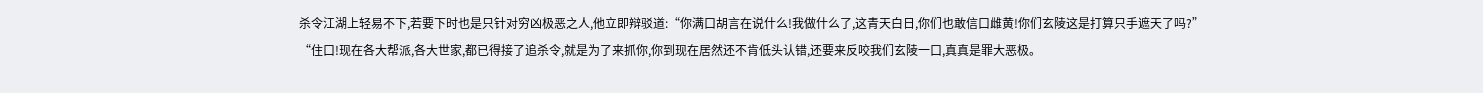杀令江湖上轻易不下,若要下时也是只针对穷凶极恶之人,他立即辩驳道:“你满口胡言在说什么!我做什么了,这青天白日,你们也敢信口雌黄!你们玄陵这是打算只手遮天了吗?”
“住口!现在各大帮派,各大世家,都已得接了追杀令,就是为了来抓你,你到现在居然还不肯低头认错,还要来反咬我们玄陵一口,真真是罪大恶极。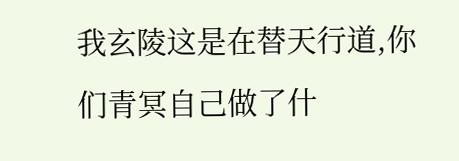我玄陵这是在替天行道,你们青冥自己做了什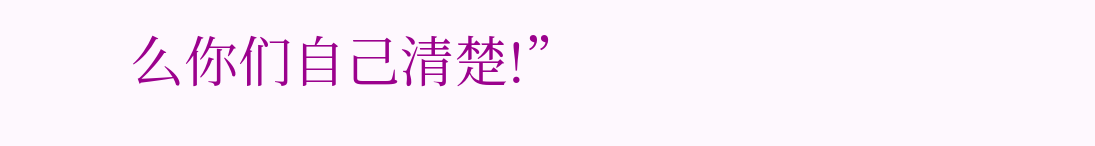么你们自己清楚!”